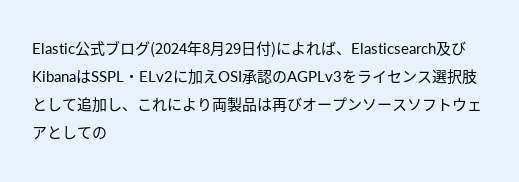Elastic公式ブログ(2024年8月29日付)によれば、Elasticsearch及びKibanaはSSPL・ELv2に加えOSI承認のAGPLv3をライセンス選択肢として追加し、これにより両製品は再びオープンソースソフトウェアとしての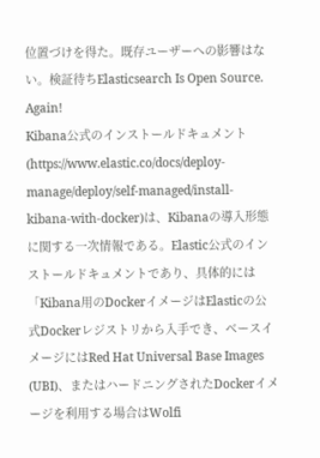位置づけを得た。既存ユーザーへの影響はない。検証待ちElasticsearch Is Open Source. Again!
Kibana公式のインストールドキュメント(https://www.elastic.co/docs/deploy-manage/deploy/self-managed/install-kibana-with-docker)は、Kibanaの導入形態に関する一次情報である。Elastic公式のインストールドキュメントであり、具体的には「Kibana用のDockerイメージはElasticの公式Dockerレジストリから入手でき、ベースイメージにはRed Hat Universal Base Images (UBI)、またはハードニングされたDockerイメージを利用する場合はWolfi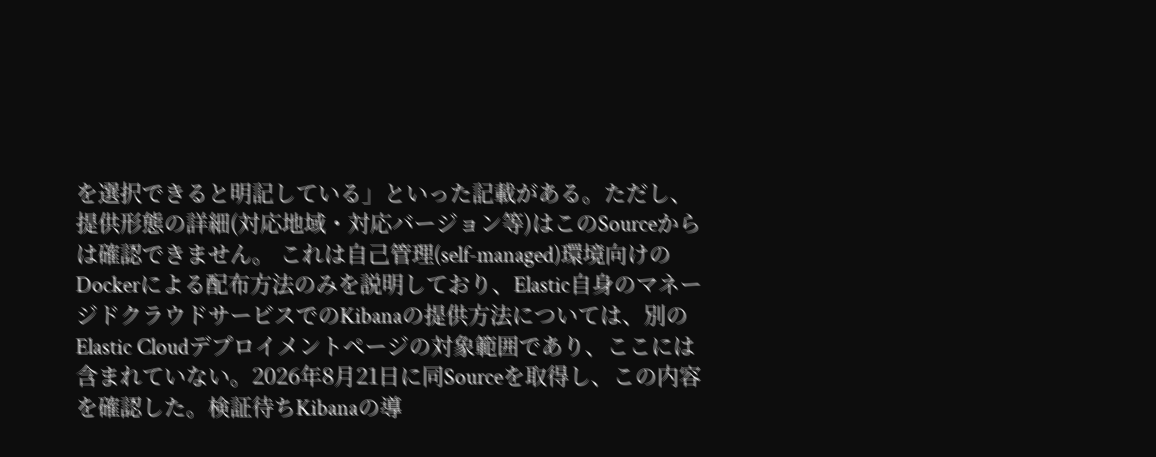を選択できると明記している」といった記載がある。ただし、提供形態の詳細(対応地域・対応バージョン等)はこのSourceからは確認できません。 これは自己管理(self-managed)環境向けのDockerによる配布方法のみを説明しており、Elastic自身のマネージドクラウドサービスでのKibanaの提供方法については、別のElastic Cloudデプロイメントページの対象範囲であり、ここには含まれていない。2026年8月21日に同Sourceを取得し、この内容を確認した。検証待ちKibanaの導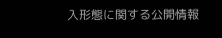入形態に関する公開情報